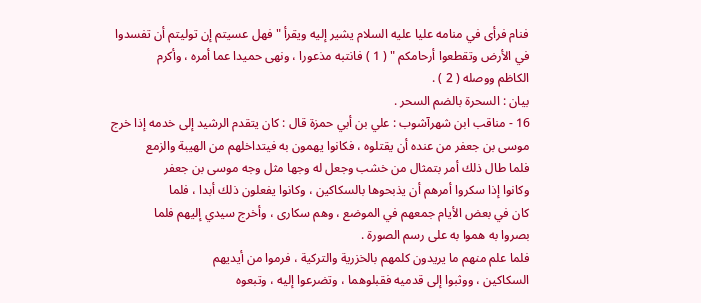فنام فرأى في منامه عليا عليه السلام يشير إليه ويقرأ " فهل عسيتم إن توليتم أن تفسدوا
في الأرض وتقطعوا أرحامكم " ( 1 ) فانتبه مذعورا ، ونهى حميدا عما أمره ، وأكرم
الكاظم ووصله ( 2 ) .
بيان : السحرة بالضم السحر .
16 - مناقب ابن شهرآشوب : علي بن أبي حمزة قال : كان يتقدم الرشيد إلى خدمه إذا خرج
موسى بن جعفر من عنده أن يقتلوه ، فكانوا يهمون به فيتداخلهم من الهيبة والزمع
فلما طال ذلك أمر بتمثال من خشب وجعل له وجها مثل وجه موسى بن جعفر
وكانوا إذا سكروا أمرهم أن يذبحوها بالسكاكين ، وكانوا يفعلون ذلك أبدا ، فلما
كان في بعض الأيام جمعهم في الموضع ، وهم سكارى ، وأخرج سيدي إليهم فلما
بصروا به هموا به على رسم الصورة .
فلما علم منهم ما يريدون كلمهم بالخزرية والتركية ، فرموا من أيديهم
السكاكين ، ووثبوا إلى قدميه فقبلوهما ، وتضرعوا إليه ، وتبعوه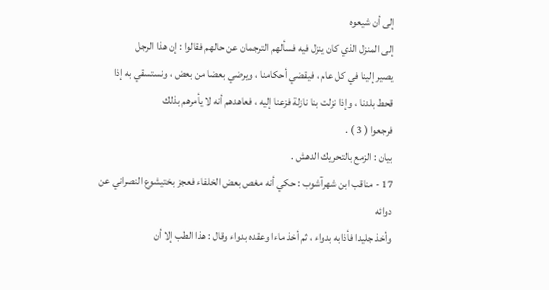إلى أن شيعوه
إلى المنزل الذي كان ينزل فيه فسألهم الترجمان عن حالهم فقالوا : إن هذا الرجل
يصير إلينا في كل عام ، فيقضي أحكامنا ، ويرضي بعضا من بعض ، ونستسقي به إذا
قحط بلدنا ، وإذا نزلت بنا نازلة فزعنا إليه ، فعاهدهم أنه لا يأمرهم بذلك
فرجعوا ( 3 ) .
بيان : الزمع بالتحريك الدهش .
17 - مناقب ابن شهرآشوب : حكي أنه مغص بعض الخلفاء فعجز بختيشوع النصراني عن دوائه
وأخذ جليدا فأذابه بدواء ، ثم أخذ ماءا وعقده بدواء وقال : هذا الطب إلا أن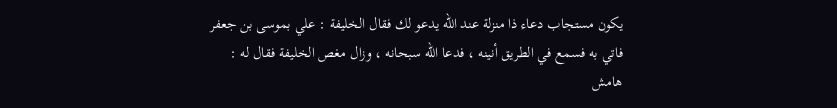يكون مستجاب دعاء ذا منزلة عند الله يدعو لك فقال الخليفة : علي بموسى بن جعفر
فاتي به فسمع في الطريق أنينه ، فدعا الله سبحانه ، وزال مغص الخليفة فقال له :
هامش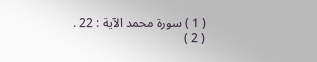( 1 ) سورة محمد الآية : 22 .
( 2 )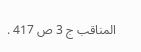المناقب ج 3 ص 417 .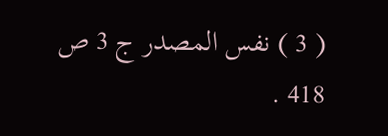( 3 ) نفس المصدر ج 3 ص 418 .